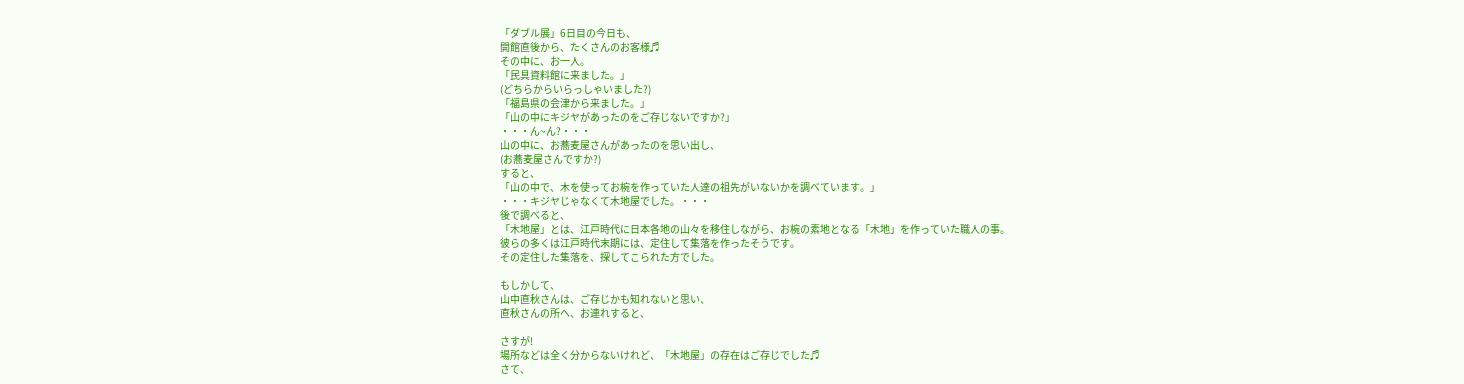「ダブル展」6日目の今日も、
開館直後から、たくさんのお客様♬
その中に、お一人。
「民具資料館に来ました。」
(どちらからいらっしゃいました?)
「福島県の会津から来ました。」
「山の中にキジヤがあったのをご存じないですか?」
・・・ん~ん?・・・
山の中に、お蕎麦屋さんがあったのを思い出し、
(お蕎麦屋さんですか?)
すると、
「山の中で、木を使ってお椀を作っていた人達の祖先がいないかを調べています。」
・・・キジヤじゃなくて木地屋でした。・・・
後で調べると、
「木地屋」とは、江戸時代に日本各地の山々を移住しながら、お椀の素地となる「木地」を作っていた職人の事。
彼らの多くは江戸時代末期には、定住して集落を作ったそうです。
その定住した集落を、探してこられた方でした。

もしかして、
山中直秋さんは、ご存じかも知れないと思い、
直秋さんの所へ、お連れすると、

さすが!
場所などは全く分からないけれど、「木地屋」の存在はご存じでした♬
さて、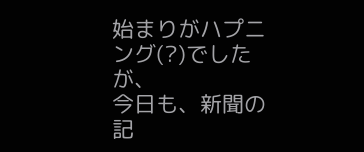始まりがハプニング(?)でしたが、
今日も、新聞の記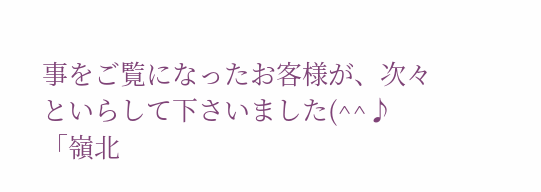事をご覧になったお客様が、次々といらして下さいました(^^♪
「嶺北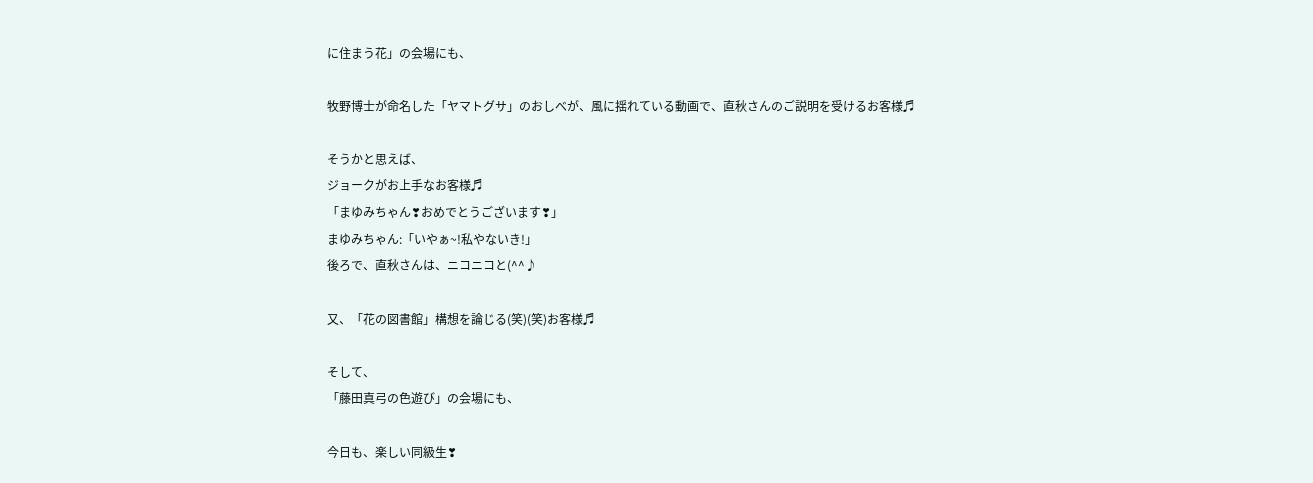に住まう花」の会場にも、

牧野博士が命名した「ヤマトグサ」のおしべが、風に揺れている動画で、直秋さんのご説明を受けるお客様♬

そうかと思えば、
ジョークがお上手なお客様♬
「まゆみちゃん❣おめでとうございます❣」
まゆみちゃん:「いやぁ~!私やないき!」
後ろで、直秋さんは、ニコニコと(^^♪

又、「花の図書館」構想を論じる(笑)(笑)お客様♬

そして、
「藤田真弓の色遊び」の会場にも、

今日も、楽しい同級生❣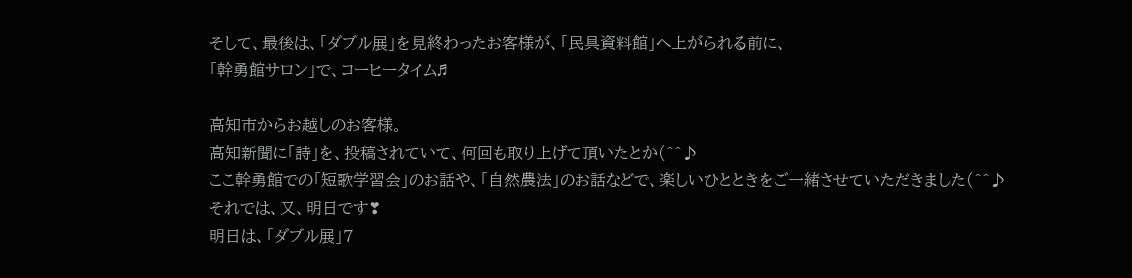そして、最後は、「ダブル展」を見終わったお客様が、「民具資料館」へ上がられる前に、
「幹勇館サロン」で、コーヒータイム♬

高知市からお越しのお客様。
高知新聞に「詩」を、投稿されていて、何回も取り上げて頂いたとか(^^♪
ここ幹勇館での「短歌学習会」のお話や、「自然農法」のお話などで、楽しいひとときをご一緒させていただきました(^^♪
それでは、又、明日です❣
明日は、「ダブル展」7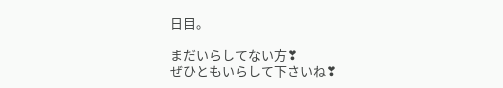日目。

まだいらしてない方❣
ぜひともいらして下さいね❣